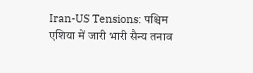Iran-US Tensions: पश्चिम एशिया में जारी भारी सैन्य तनाव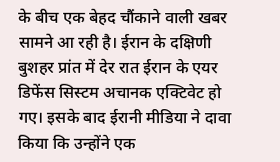के बीच एक बेहद चौंकाने वाली खबर सामने आ रही है। ईरान के दक्षिणी बुशहर प्रांत में देर रात ईरान के एयर डिफेंस सिस्टम अचानक एक्टिवेट हो गए। इसके बाद ईरानी मीडिया ने दावा किया कि उन्होंने एक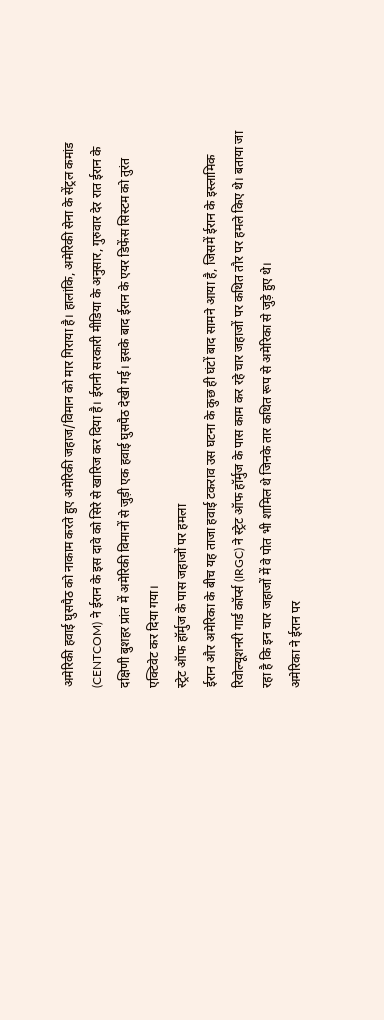अमेरिकी हवाई घुसपैठ को नाकाम करते हुए अमेरिकी जहाज/विमान को मार गिराया है। हालांकि, अमेरिकी सेना के सेंट्रल कमांड (CENTCOM) ने ईरान के इस दावे को सिरे से खारिज कर दिया है। ईरानी सरकारी मीडिया के अनुसार, गुरुवार देर रात ईरान के दक्षिणी बुशहर प्रांत में अमेरिकी विमानों से जुड़ी एक हवाई घुसपैठ देखी गई। इसके बाद ईरान के एयर डिफेंस सिस्टम को तुरंत एक्टिवेट कर दिया गया।
स्ट्रेट ऑफ हॉर्मुज के पास जहाजों पर हमला
ईरान और अमेरिका के बीच यह ताजा हवाई टकराव उस घटना के कुछ ही घंटों बाद सामने आया है, जिसमें ईरान के इस्लामिक रिवोल्यूशनरी गार्ड कॉर्प्स (IRGC) ने स्ट्रेट ऑफ हॉर्मुज के पास काम कर रहे चार जहाजों पर कथित तौर पर हमले किए थे। बताया जा रहा है कि इन चार जहाजों में वे पोत भी शामिल थे जिनके तार कथित रूप से अमेरिका से जुड़े हुए थे।
अमेरिका ने ईरान पर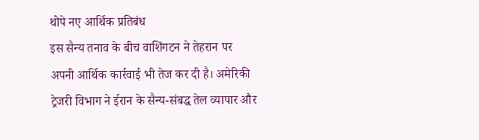थोपे नए आर्थिक प्रतिबंध
इस सैन्य तनाव के बीच वाशिंगटन ने तेहरान पर अपनी आर्थिक कार्रवाई भी तेज कर दी है। अमेरिकी ट्रेजरी विभाग ने ईरान के सैन्य-संबद्ध तेल व्यापार और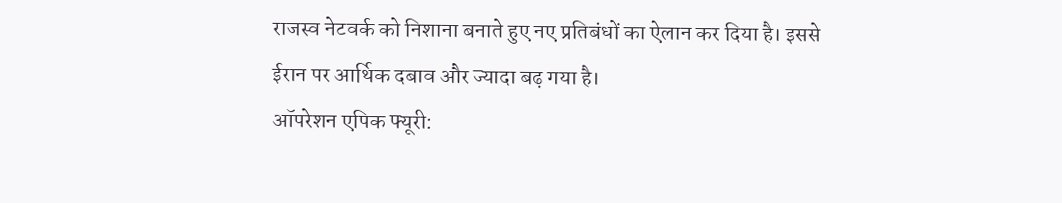राजस्व नेटवर्क को निशाना बनाते हुए नए प्रतिबंधों का ऐलान कर दिया है। इससे ईरान पर आर्थिक दबाव और ज्यादा बढ़ गया है।
ऑपरेशन एपिक फ्यूरी: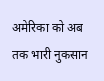अमेरिका को अब तक भारी नुकसान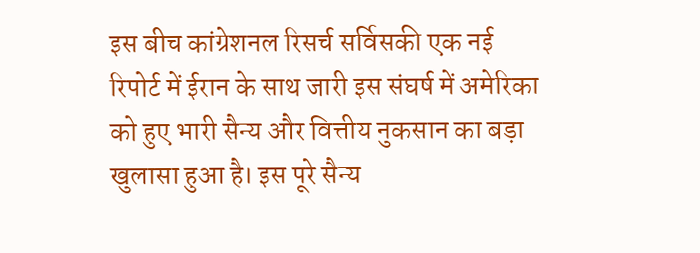इस बीच कांग्रेशनल रिसर्च सर्विसकी एक नई रिपोर्ट में ईरान के साथ जारी इस संघर्ष में अमेरिका को हुए भारी सैन्य और वित्तीय नुकसान का बड़ा खुलासा हुआ है। इस पूरे सैन्य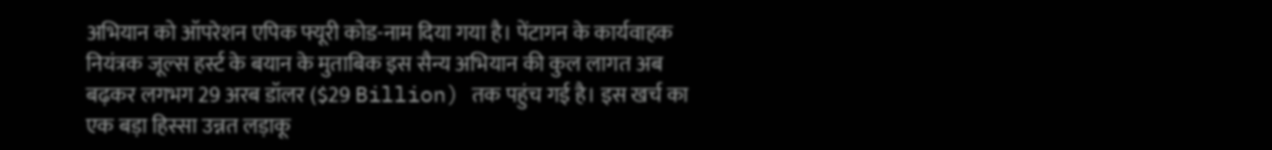अभियान को ऑपरेशन एपिक फ्यूरी कोड-नाम दिया गया है। पेंटागन के कार्यवाहक नियंत्रक जूल्स हर्स्ट के बयान के मुताबिक इस सैन्य अभियान की कुल लागत अब बढ़कर लगभग 29 अरब डॉलर ($29 Billion) तक पहुंच गई है। इस खर्च का एक बड़ा हिस्सा उन्नत लड़ाकू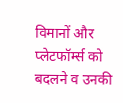विमानों और प्लेटफॉर्म्स को बदलने व उनकी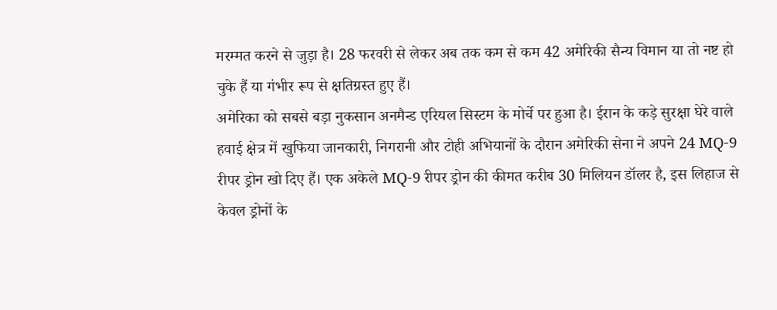मरम्मत करने से जुड़ा है। 28 फरवरी से लेकर अब तक कम से कम 42 अमेरिकी सैन्य विमान या तो नष्ट हो चुके हैं या गंभीर रूप से क्षतिग्रस्त हुए हैं।
अमेरिका को सबसे बड़ा नुकसान अनमैन्ड एरियल सिस्टम के मोर्चे पर हुआ है। ईरान के कड़े सुरक्षा घेरे वाले हवाई क्षेत्र में खुफिया जानकारी, निगरानी और टोही अभियानों के दौरान अमेरिकी सेना ने अपने 24 MQ-9 रीपर ड्रोन खो दिए हैं। एक अकेले MQ-9 रीपर ड्रोन की कीमत करीब 30 मिलियन डॉलर है, इस लिहाज से केवल ड्रोनों के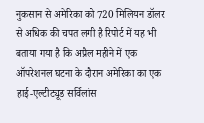नुकसान से अमेरिका को 720 मिलियन डॉलर से अधिक की चपत लगी है रिपोर्ट में यह भी बताया गया है कि अप्रैल महीने में एक ऑपरेशनल घटना के दौरान अमेरिका का एक हाई-एल्टीट्यूड सर्विलांस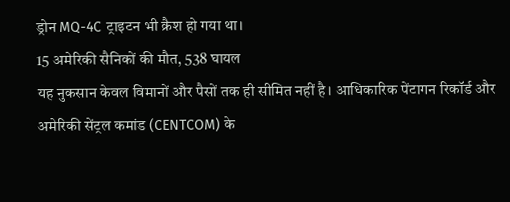ड्रोन MQ-4C ट्राइटन भी क्रैश हो गया था।
15 अमेरिकी सैनिकों की मौत, 538 घायल
यह नुकसान केवल विमानों और पैसों तक ही सीमित नहीं है। आधिकारिक पेंटागन रिकॉर्ड और अमेरिकी सेंट्रल कमांड (CENTCOM) के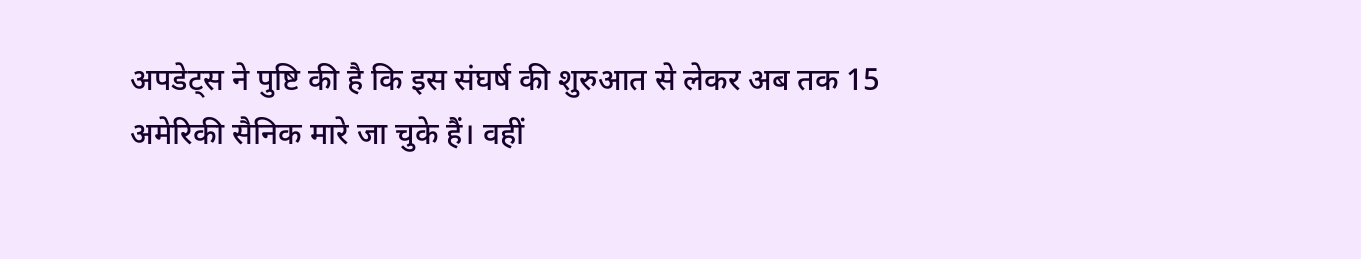अपडेट्स ने पुष्टि की है कि इस संघर्ष की शुरुआत से लेकर अब तक 15 अमेरिकी सैनिक मारे जा चुके हैं। वहीं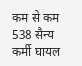कम से कम 538 सैन्य कर्मी घायल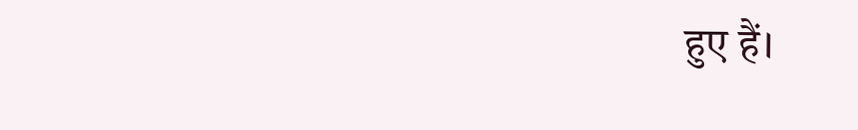हुए हैं।